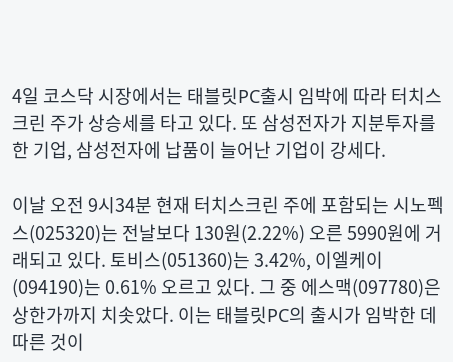4일 코스닥 시장에서는 태블릿PC출시 임박에 따라 터치스크린 주가 상승세를 타고 있다. 또 삼성전자가 지분투자를 한 기업, 삼성전자에 납품이 늘어난 기업이 강세다.

이날 오전 9시34분 현재 터치스크린 주에 포함되는 시노펙스(025320)는 전날보다 130원(2.22%) 오른 5990원에 거래되고 있다. 토비스(051360)는 3.42%, 이엘케이(094190)는 0.61% 오르고 있다. 그 중 에스맥(097780)은 상한가까지 치솟았다. 이는 태블릿PC의 출시가 임박한 데 따른 것이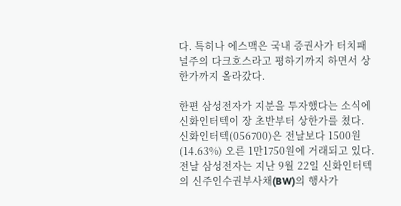다. 특히나 에스맥은 국내 증권사가 터치패널주의 다크호스라고 평하기까지 하면서 상한가까지 올라갔다.

한편 삼성전자가 지분을 투자했다는 소식에 신화인터텍이 장 초반부터 상한가를 쳤다. 신화인터텍(056700)은 전날보다 1500원(14.63%) 오른 1만1750원에 거래되고 있다. 전날 삼성전자는 지난 9월 22일 신화인터텍의 신주인수권부사채(BW)의 행사가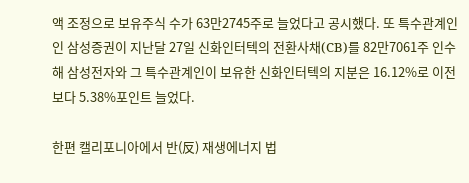액 조정으로 보유주식 수가 63만2745주로 늘었다고 공시했다. 또 특수관계인인 삼성증권이 지난달 27일 신화인터텍의 전환사채(CB)를 82만7061주 인수해 삼성전자와 그 특수관계인이 보유한 신화인터텍의 지분은 16.12%로 이전보다 5.38%포인트 늘었다.

한편 캘리포니아에서 반(反) 재생에너지 법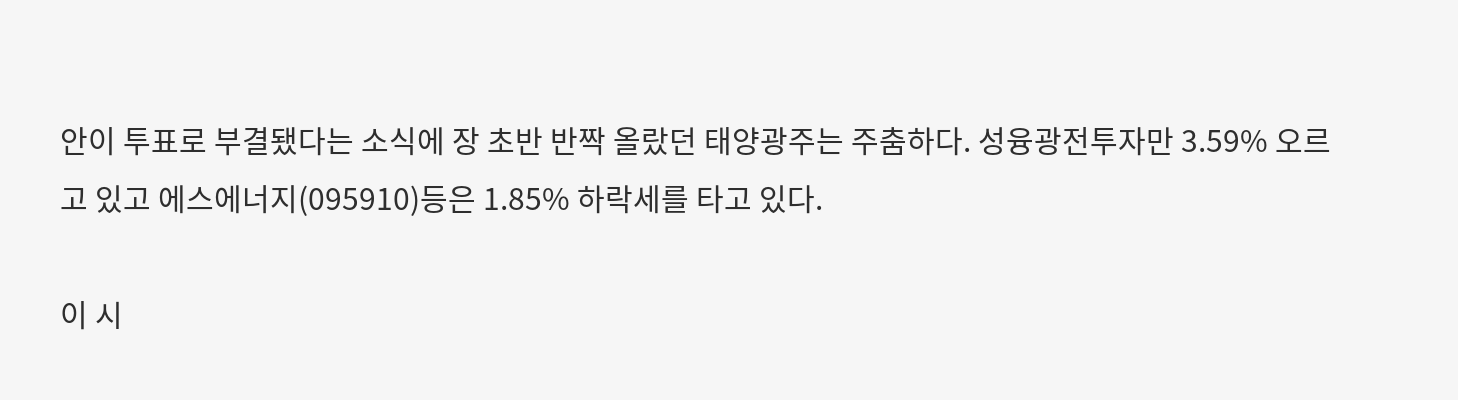안이 투표로 부결됐다는 소식에 장 초반 반짝 올랐던 태양광주는 주춤하다. 성융광전투자만 3.59% 오르고 있고 에스에너지(095910)등은 1.85% 하락세를 타고 있다.

이 시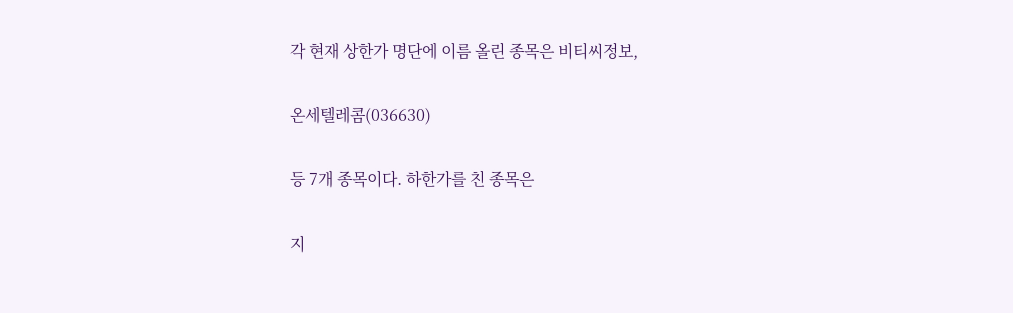각 현재 상한가 명단에 이름 올린 종목은 비티씨정보,

온세텔레콤(036630)

등 7개 종목이다. 하한가를 친 종목은

지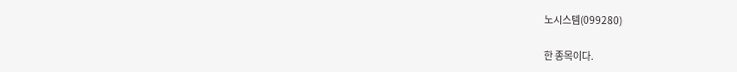노시스템(099280)

한 종목이다.